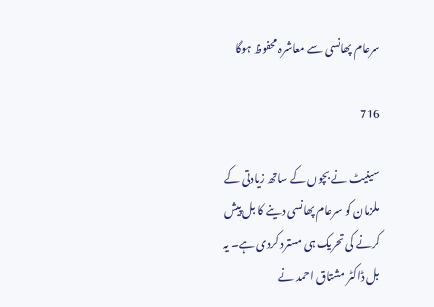سرعام پھانسی سے معاشرہ محفوظ ہوگا

716

سینیٹ نے بچوں کے ساتھ زیادتی کے ملزمان کو سرعام پھانسی دینے کا بل پیش کرنے کی تحریک ہی مسترد کردی ہے۔ یہ بل ڈاکٹر مشتاق احمد نے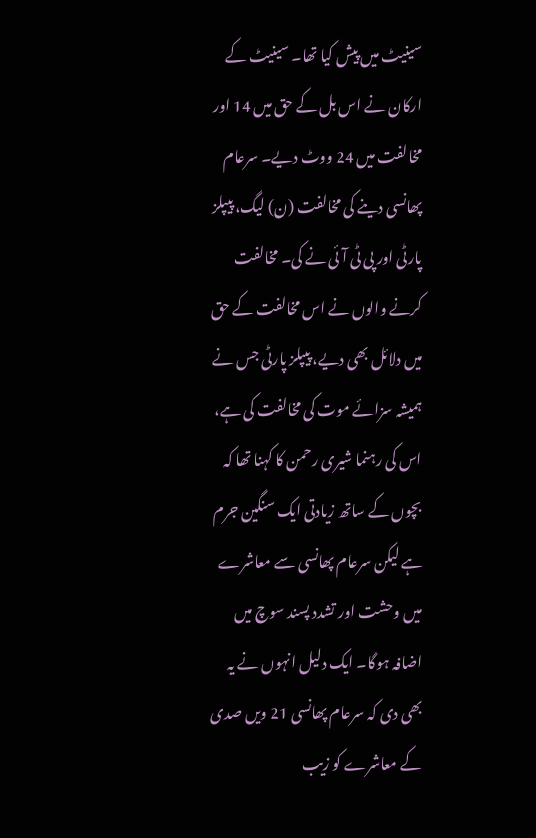سینیٹ میں پیش کیا تھا۔ سینیٹ کے ارکان نے اس بل کے حق میں 14 اور مخالفت میں 24 ووٹ دیے۔ سرعام پھانسی دینے کی مخالفت (ن) لیگ، پیپلز پارٹی اور پی ٹی آئی نے کی۔ مخالفت کرنے والوں نے اس مخالفت کے حق میں دلائل بھی دیے، پیپلز پارٹی جس نے ہمیشہ سزائے موت کی مخالفت کی ہے، اس کی رہنما شیری رحمن کا کہنا تھا کہ بچوں کے ساتھ زیادتی ایک سنگین جرم ہے لیکن سرعام پھانسی سے معاشرے میں وحشت اور تشدد پسند سوچ میں اضافہ ہوگا۔ ایک دلیل انہوں نے یہ بھی دی کہ سرعام پھانسی 21 ویں صدی کے معاشرے کو زیب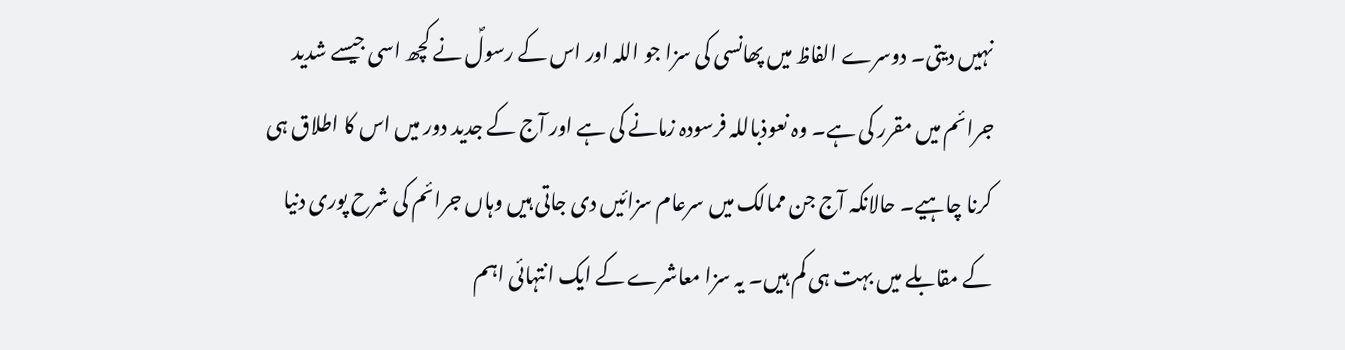نہیں دیتی۔ دوسرے الفاظ میں پھانسی کی سزا جو اللہ اور اس کے رسولؐ نے کچھ اسی جیسے شدید جرائم میں مقرر کی ہے۔ وہ نعوذباللہ فرسودہ زمانے کی ہے اور آج کے جدید دور میں اس کا اطلاق ہی کرنا چاہیے۔ حالانکہ آج جن ممالک میں سرعام سزائیں دی جاتی ہیں وہاں جرائم کی شرح پوری دنیا کے مقابلے میں بہت ہی کم ہیں۔ یہ سزا معاشرے کے ایک انتہائی اہم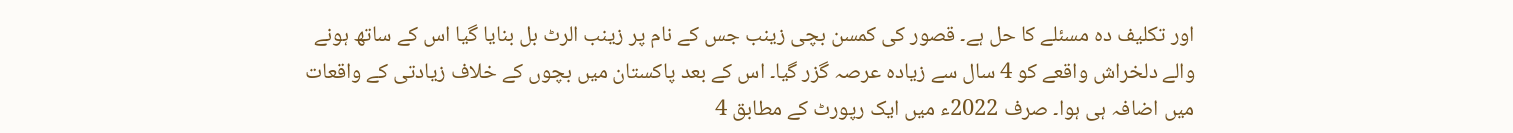اور تکلیف دہ مسئلے کا حل ہے۔ قصور کی کمسن بچی زینب جس کے نام پر زینب الرٹ بل بنایا گیا اس کے ساتھ ہونے والے دلخراش واقعے کو 4 سال سے زیادہ عرصہ گزر گیا۔ اس کے بعد پاکستان میں بچوں کے خلاف زیادتی کے واقعات میں اضافہ ہی ہوا۔ صرف 2022ء میں ایک رپورٹ کے مطابق 4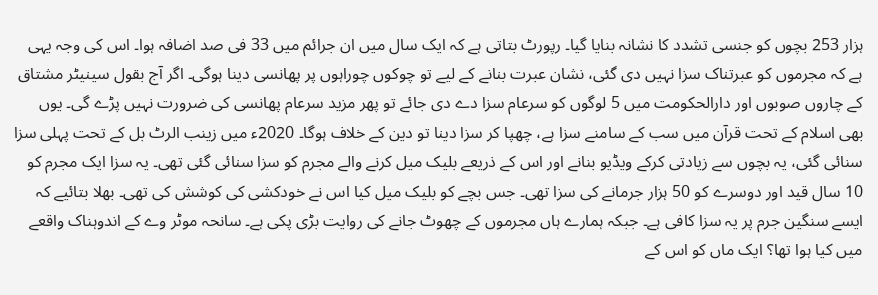ہزار 253 بچوں کو جنسی تشدد کا نشانہ بنایا گیا۔ رپورٹ بتاتی ہے کہ ایک سال میں ان جرائم میں 33 فی صد اضافہ ہوا۔ اس کی وجہ یہی ہے کہ مجرموں کو عبرتناک سزا نہیں دی گئی، نشان عبرت بنانے کے لیے تو چوکوں چوراہوں پر پھانسی دینا ہوگی۔ اگر آج بقول سینیٹر مشتاق کے چاروں صوبوں اور دارالحکومت میں 5 لوگوں کو سرعام سزا دے دی جائے تو پھر مزید سرعام پھانسی کی ضرورت نہیں پڑے گی۔ یوں بھی اسلام کے تحت قرآن میں سب کے سامنے سزا ہے، چھپا کر سزا دینا تو دین کے خلاف ہوگا۔ 2020ء میں زینب الرٹ بل کے تحت پہلی سزا سنائی گئی، یہ بچوں سے زیادتی کرکے ویڈیو بنانے اور اس کے ذریعے بلیک میل کرنے والے مجرم کو سزا سنائی گئی تھی۔ یہ سزا ایک مجرم کو 10 سال قید اور دوسرے کو 50 ہزار جرمانے کی سزا تھی۔ جس بچے کو بلیک میل کیا اس نے خودکشی کی کوشش کی تھی۔ بھلا بتائیے کہ ایسے سنگین جرم پر یہ سزا کافی ہے۔ جبکہ ہمارے ہاں مجرموں کے چھوٹ جانے کی روایت بڑی پکی ہے۔ سانحہ موٹر وے کے اندوہناک واقعے میں کیا ہوا تھا؟ ایک ماں کو اس کے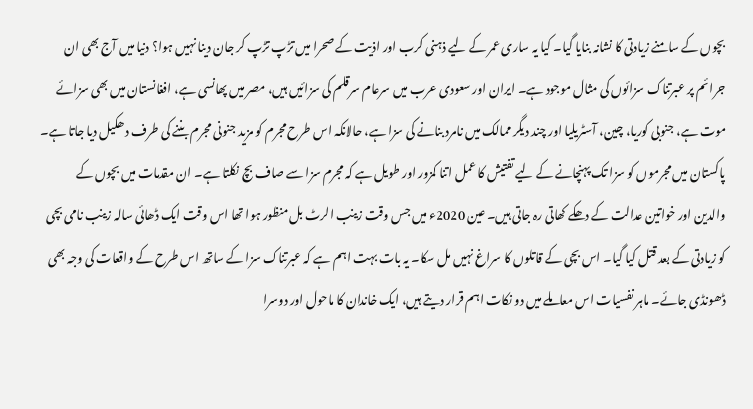بچوں کے سامنے زیادتی کا نشانہ بنایا گیا۔ کیا یہ ساری عمر کے لیے ذہنی کرب اور اذیت کے صحرا میں تڑپ تڑپ کر جان دینا نہیں ہوا؟ دنیا میں آج بھی ان جرائم پر عبرتناک سزائوں کی مثال موجود ہے۔ ایران اور سعودی عرب میں سرعام سرقلم کی سزائیں ہیں، مصر میں پھانسی ہے، افغانستان میں بھی سزائے موت ہے، جنوبی کوریا، چین، آسٹریلیا اور چند دیگر ممالک میں نامرد بنانے کی سزا ہے، حالانکہ اس طرح مجرم کو مزید جنونی مجرم بننے کی طرف دھکیل دیا جاتا ہے۔ پاکستان میں مجرموں کو سزا تک پہنچانے کے لیے تفتیش کا عمل اتنا کمزور اور طویل ہے کہ مجرم سزا سے صاف بچ نکلتا ہے۔ ان مقدمات میں بچوں کے والدین اور خواتین عدالت کے دھکے کھاتی رہ جاتی ہیں۔ عین 2020ء میں جس وقت زینب الرٹ بل منظور ہوا تھا اس وقت ایک ڈھائی سالہ زینب نامی بچی کو زیادتی کے بعد قتل کیا گیا۔ اس بچی کے قاتلوں کا سراغ نہیں مل سکا۔ یہ بات بہت اہم ہے کہ عبرتناک سزا کے ساتھ اس طرح کے واقعات کی وجہ بھی ڈھونڈی جائے۔ ماہر نفسیات اس معاملے میں دو نکات اہم قرار دیتے ہیں، ایک خاندان کا ماحول اور دوسرا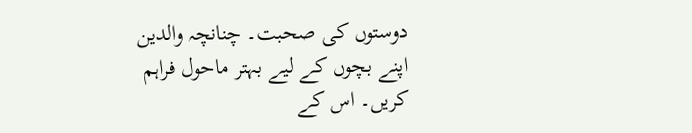دوستوں کی صحبت۔ چنانچہ والدین اپنے بچوں کے لیے بہتر ماحول فراہم کریں۔ اس کے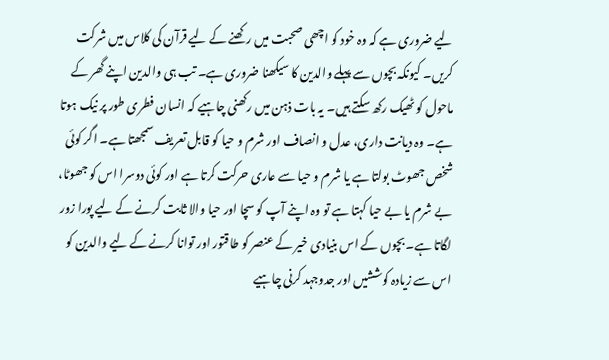لیے ضروری ہے کہ وہ خود کو اچھی صحبت میں رکھنے کے لیے قرآن کی کلاس میں شرکت کریں۔ کیونکہ بچوں سے پہلے والدین کا سیکھنا ضروری ہے۔ تب ہی والدین اپنے گھر کے ماحول کو ٹھیک رکھ سکتے ہیں۔ یہ بات ذہن میں رکھنی چاہیے کہ انسان فطری طور پر نیک ہوتا ہے۔ وہ دیانت داری، عدل و انصاف اور شرم و حیا کو قابل تعریف سمجھتا ہے۔ اگر کوئی شخص جھوٹ بولتا ہے یا شرم و حیا سے عاری حرکت کرتا ہے اور کوئی دوسرا اس کو جھوٹا، بے شرم یا بے حیا کہتا ہے تو وہ اپنے آپ کو سچا اور حیا والا ثابت کرنے کے لیے پورا زور لگاتا ہے۔ بچوں کے اس بنیادی خیر کے عنصر کو طاقتور اور توانا کرنے کے لیے والدین کو اس سے زیادہ کوششیں اور جدوجہد کرنی چاہیے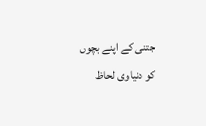جتنی کے اپنے بچوں کو دنیاوی لحاظ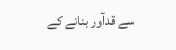سے قدآور بنانے کے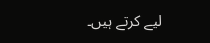لیے کرتے ہیں۔